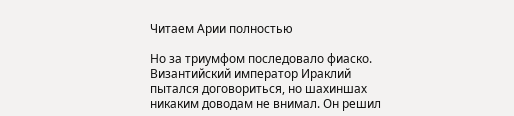Читаем Арии полностью

Но за триумфом последовало фиаско. Византийский император Ираклий пытался договориться, но шахиншах никаким доводам не внимал. Он решил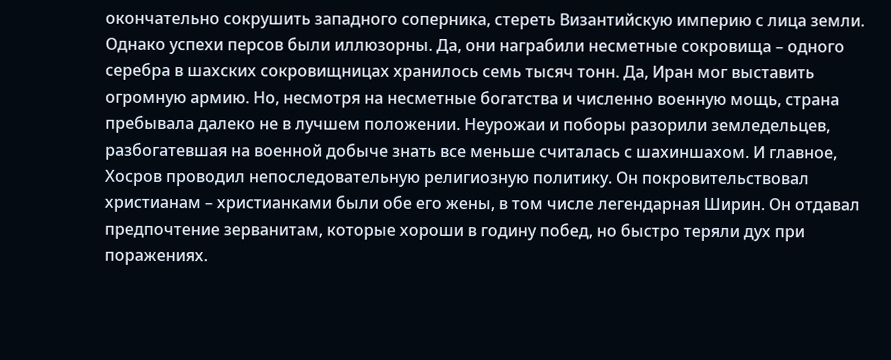окончательно сокрушить западного соперника, стереть Византийскую империю с лица земли. Однако успехи персов были иллюзорны. Да, они награбили несметные сокровища – одного серебра в шахских сокровищницах хранилось семь тысяч тонн. Да, Иран мог выставить огромную армию. Но, несмотря на несметные богатства и численно военную мощь, страна пребывала далеко не в лучшем положении. Неурожаи и поборы разорили земледельцев, разбогатевшая на военной добыче знать все меньше считалась с шахиншахом. И главное, Хосров проводил непоследовательную религиозную политику. Он покровительствовал христианам – христианками были обе его жены, в том числе легендарная Ширин. Он отдавал предпочтение зерванитам, которые хороши в годину побед, но быстро теряли дух при поражениях.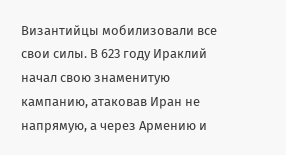Византийцы мобилизовали все свои силы. В 623 году Ираклий начал свою знаменитую кампанию, атаковав Иран не напрямую, а через Армению и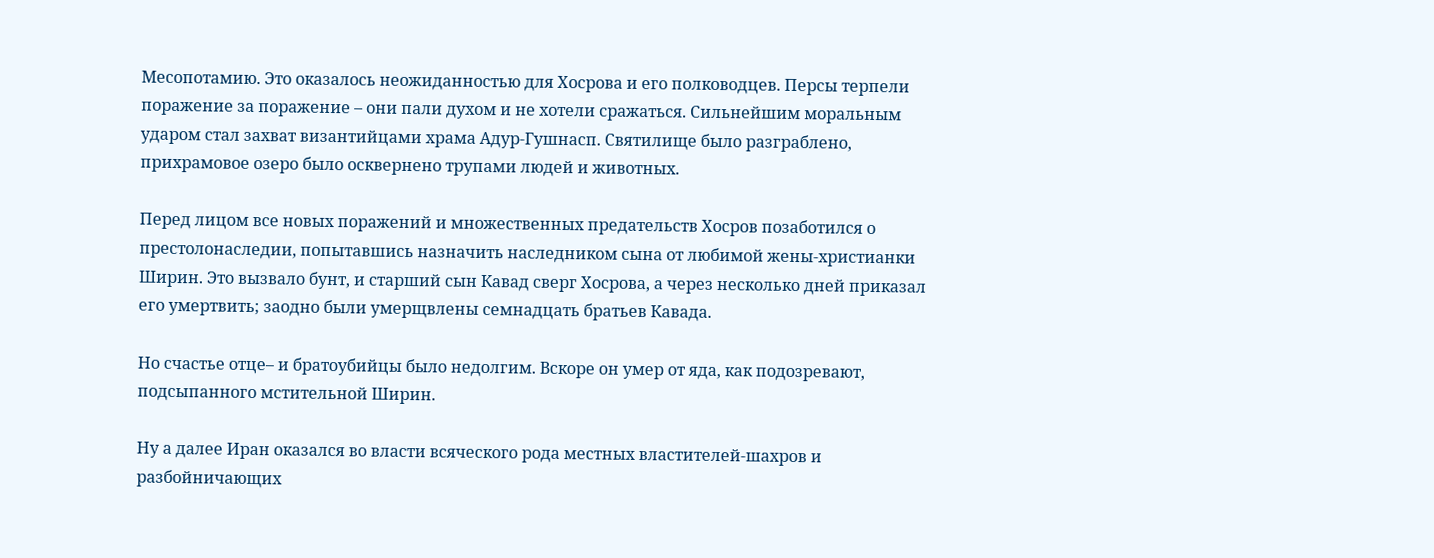Месопотамию. Это оказалось неожиданностью для Хосрова и его полководцев. Персы терпели поражение за поражение – они пали духом и не хотели сражаться. Сильнейшим моральным ударом стал захват византийцами храма Адур-Гушнасп. Святилище было разграблено, прихрамовое озеро было осквернено трупами людей и животных.

Перед лицом все новых поражений и множественных предательств Хосров позаботился о престолонаследии, попытавшись назначить наследником сына от любимой жены-христианки Ширин. Это вызвало бунт, и старший сын Кавад сверг Хосрова, а через несколько дней приказал его умертвить; заодно были умерщвлены семнадцать братьев Кавада.

Но счастье отце– и братоубийцы было недолгим. Вскоре он умер от яда, как подозревают, подсыпанного мстительной Ширин.

Ну а далее Иран оказался во власти всяческого рода местных властителей-шахров и разбойничающих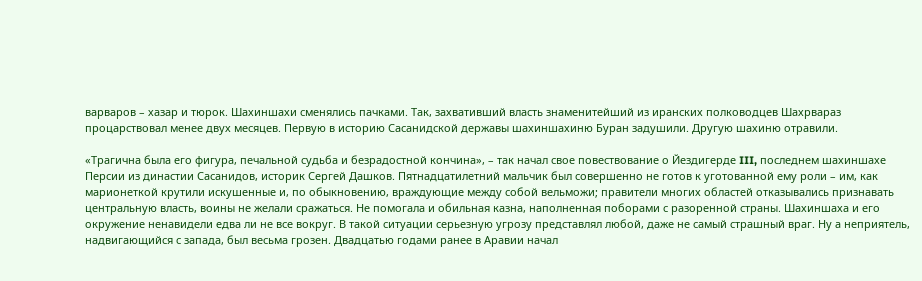варваров – хазар и тюрок. Шахиншахи сменялись пачками. Так, захвативший власть знаменитейший из иранских полководцев Шахрвараз процарствовал менее двух месяцев. Первую в историю Сасанидской державы шахиншахиню Буран задушили. Другую шахиню отравили.

«Трагична была его фигура, печальной судьба и безрадостной кончина», – так начал свое повествование о Йездигерде III, последнем шахиншахе Персии из династии Сасанидов, историк Сергей Дашков. Пятнадцатилетний мальчик был совершенно не готов к уготованной ему роли – им, как марионеткой крутили искушенные и, по обыкновению, враждующие между собой вельможи; правители многих областей отказывались признавать центральную власть, воины не желали сражаться. Не помогала и обильная казна, наполненная поборами с разоренной страны. Шахиншаха и его окружение ненавидели едва ли не все вокруг. В такой ситуации серьезную угрозу представлял любой, даже не самый страшный враг. Ну а неприятель, надвигающийся с запада, был весьма грозен. Двадцатью годами ранее в Аравии начал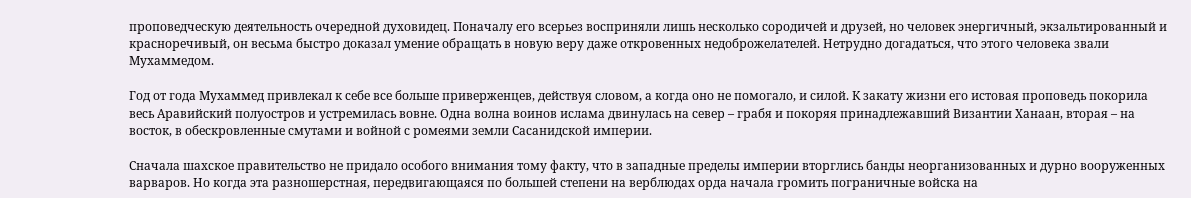проповедческую деятельность очередной духовидец. Поначалу его всерьез восприняли лишь несколько сородичей и друзей, но человек энергичный, экзальтированный и красноречивый, он весьма быстро доказал умение обращать в новую веру даже откровенных недоброжелателей. Нетрудно догадаться, что этого человека звали Мухаммедом.

Год от года Мухаммед привлекал к себе все больше приверженцев, действуя словом, а когда оно не помогало, и силой. К закату жизни его истовая проповедь покорила весь Аравийский полуостров и устремилась вовне. Одна волна воинов ислама двинулась на север – грабя и покоряя принадлежавший Византии Ханаан, вторая – на восток, в обескровленные смутами и войной с ромеями земли Сасанидской империи.

Сначала шахское правительство не придало особого внимания тому факту, что в западные пределы империи вторглись банды неорганизованных и дурно вооруженных варваров. Но когда эта разношерстная, передвигающаяся по большей степени на верблюдах орда начала громить пограничные войска на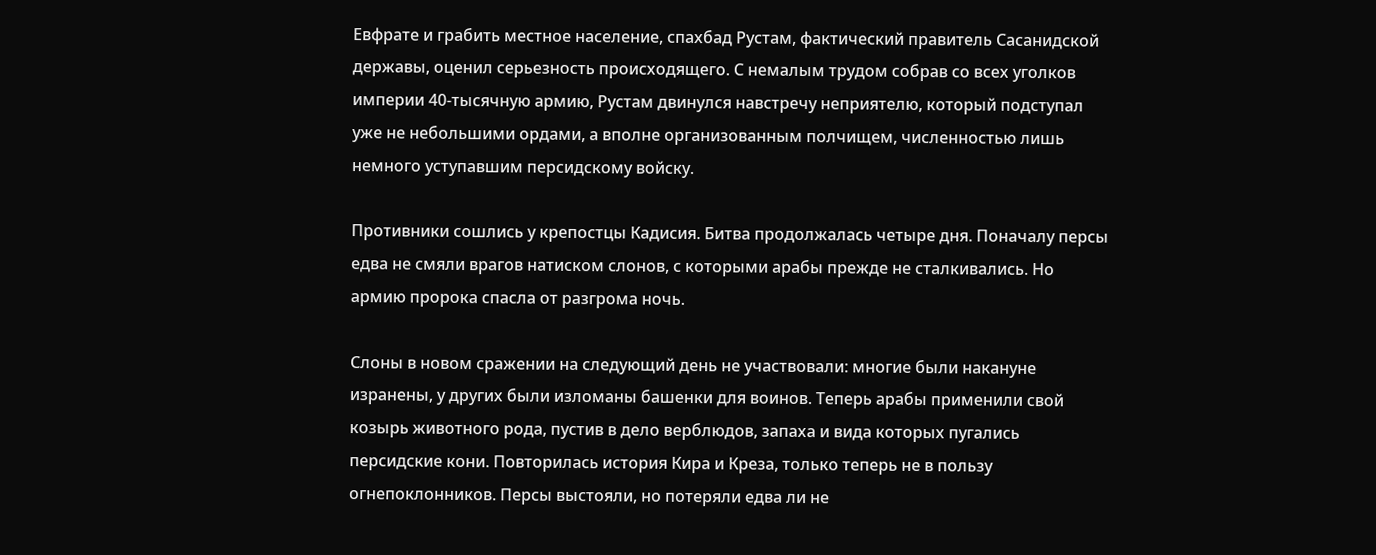Евфрате и грабить местное население, спахбад Рустам, фактический правитель Сасанидской державы, оценил серьезность происходящего. С немалым трудом собрав со всех уголков империи 40-тысячную армию, Рустам двинулся навстречу неприятелю, который подступал уже не небольшими ордами, а вполне организованным полчищем, численностью лишь немного уступавшим персидскому войску.

Противники сошлись у крепостцы Кадисия. Битва продолжалась четыре дня. Поначалу персы едва не смяли врагов натиском слонов, с которыми арабы прежде не сталкивались. Но армию пророка спасла от разгрома ночь.

Слоны в новом сражении на следующий день не участвовали: многие были накануне изранены, у других были изломаны башенки для воинов. Теперь арабы применили свой козырь животного рода, пустив в дело верблюдов, запаха и вида которых пугались персидские кони. Повторилась история Кира и Креза, только теперь не в пользу огнепоклонников. Персы выстояли, но потеряли едва ли не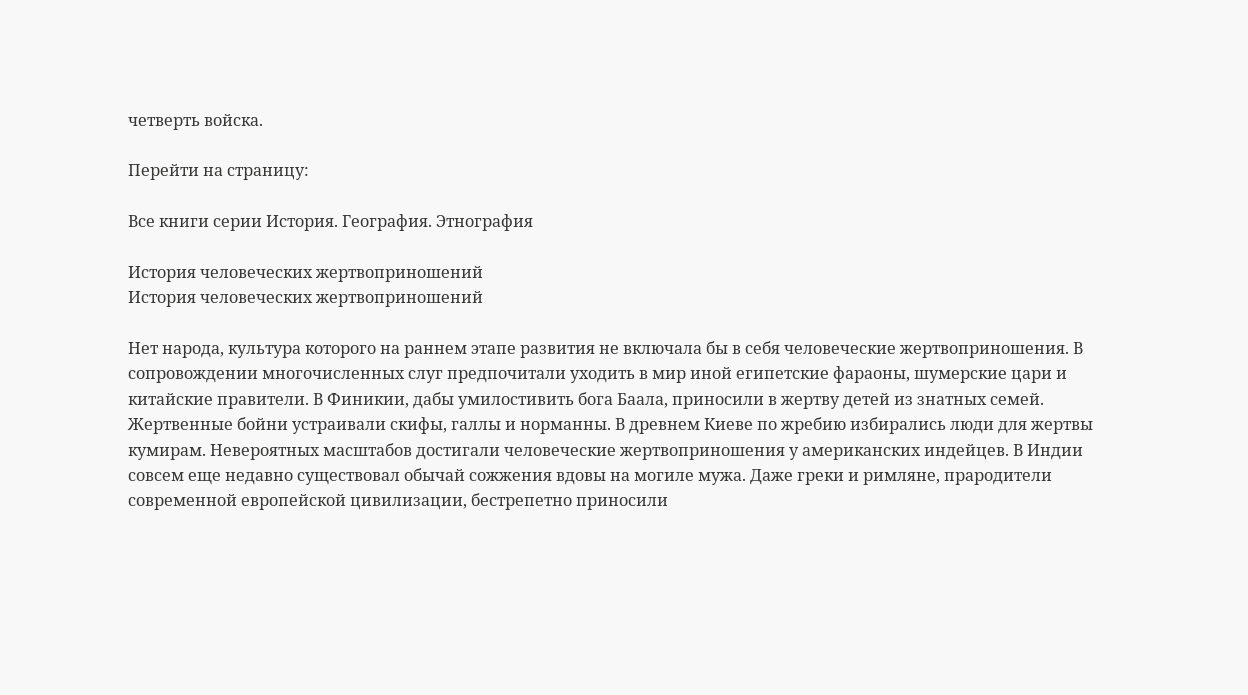четверть войска.

Перейти на страницу:

Все книги серии История. География. Этнография

История человеческих жертвоприношений
История человеческих жертвоприношений

Нет народа, культура которого на раннем этапе развития не включала бы в себя человеческие жертвоприношения. В сопровождении многочисленных слуг предпочитали уходить в мир иной египетские фараоны, шумерские цари и китайские правители. В Финикии, дабы умилостивить бога Баала, приносили в жертву детей из знатных семей. Жертвенные бойни устраивали скифы, галлы и норманны. В древнем Киеве по жребию избирались люди для жертвы кумирам. Невероятных масштабов достигали человеческие жертвоприношения у американских индейцев. В Индии совсем еще недавно существовал обычай сожжения вдовы на могиле мужа. Даже греки и римляне, прародители современной европейской цивилизации, бестрепетно приносили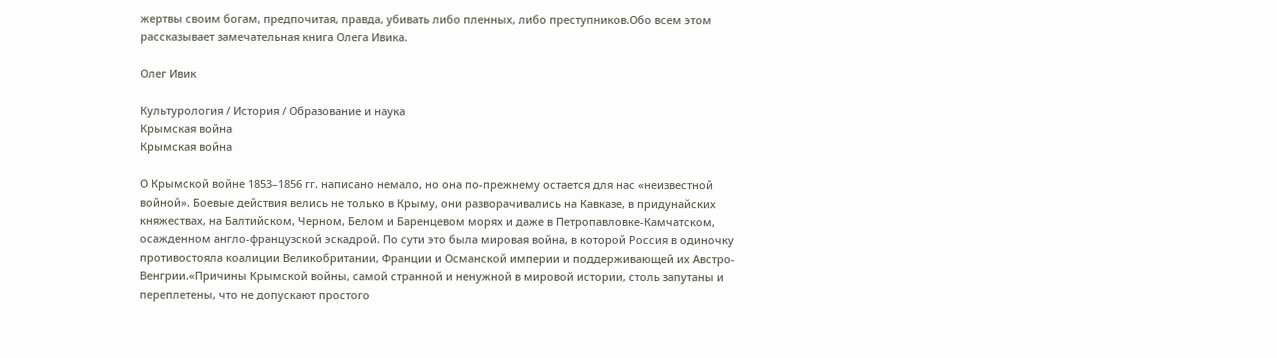жертвы своим богам, предпочитая, правда, убивать либо пленных, либо преступников.Обо всем этом рассказывает замечательная книга Олега Ивика.

Олег Ивик

Культурология / История / Образование и наука
Крымская война
Крымская война

О Крымской войне 1853–1856 гг. написано немало, но она по-прежнему остается для нас «неизвестной войной». Боевые действия велись не только в Крыму, они разворачивались на Кавказе, в придунайских княжествах, на Балтийском, Черном, Белом и Баренцевом морях и даже в Петропавловке-Камчатском, осажденном англо-французской эскадрой. По сути это была мировая война, в которой Россия в одиночку противостояла коалиции Великобритании, Франции и Османской империи и поддерживающей их Австро-Венгрии.«Причины Крымской войны, самой странной и ненужной в мировой истории, столь запутаны и переплетены, что не допускают простого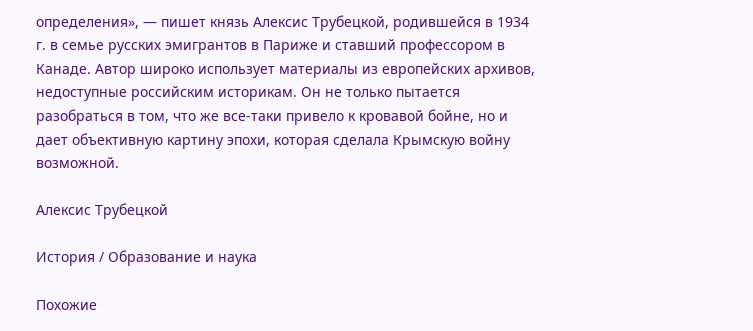определения», — пишет князь Алексис Трубецкой, родившейся в 1934 г. в семье русских эмигрантов в Париже и ставший профессором в Канаде. Автор широко использует материалы из европейских архивов, недоступные российским историкам. Он не только пытается разобраться в том, что же все-таки привело к кровавой бойне, но и дает объективную картину эпохи, которая сделала Крымскую войну возможной.

Алексис Трубецкой

История / Образование и наука

Похожие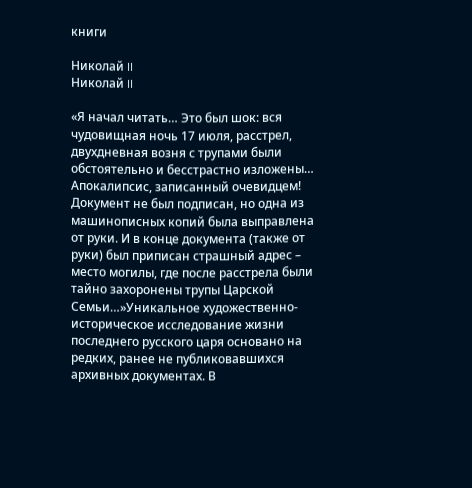книги

Николай II
Николай II

«Я начал читать… Это был шок: вся чудовищная ночь 17 июля, расстрел, двухдневная возня с трупами были обстоятельно и бесстрастно изложены… Апокалипсис, записанный очевидцем! Документ не был подписан, но одна из машинописных копий была выправлена от руки. И в конце документа (также от руки) был приписан страшный адрес – место могилы, где после расстрела были тайно захоронены трупы Царской Семьи…»Уникальное художественно-историческое исследование жизни последнего русского царя основано на редких, ранее не публиковавшихся архивных документах. В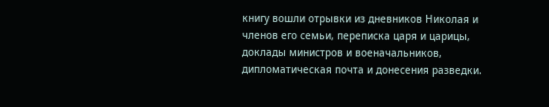книгу вошли отрывки из дневников Николая и членов его семьи, переписка царя и царицы, доклады министров и военачальников, дипломатическая почта и донесения разведки.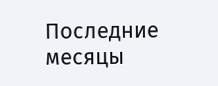Последние месяцы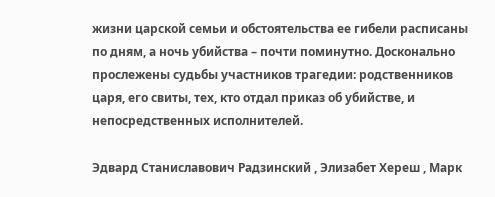жизни царской семьи и обстоятельства ее гибели расписаны по дням, а ночь убийства – почти поминутно. Досконально прослежены судьбы участников трагедии: родственников царя, его свиты, тех, кто отдал приказ об убийстве, и непосредственных исполнителей.

Эдвард Станиславович Радзинский , Элизабет Хереш , Марк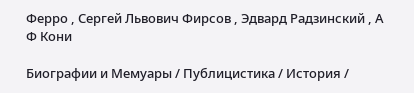Ферро , Сергей Львович Фирсов , Эдвард Радзинский , А Ф Кони

Биографии и Мемуары / Публицистика / История /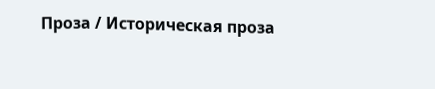Проза / Историческая проза